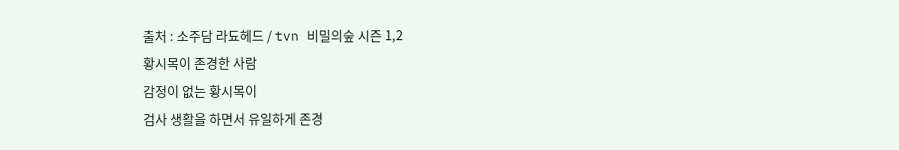출처 : 소주담 라됴헤드 / tvn 비밀의숲 시즌 1,2
황시목이 존경한 사람
감정이 없는 황시목이
검사 생활을 하면서 유일하게 존경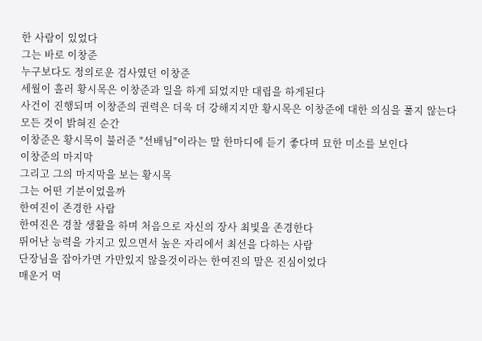한 사람이 있었다
그는 바로 이창준
누구보다도 정의로운 검사였던 이창준
세월이 흘러 황시목은 이창준과 일을 하게 되었지만 대립을 하게된다
사건이 진행되며 이창준의 권력은 더욱 더 강해지지만 황시목은 이창준에 대한 의심을 풀지 않는다
모든 것이 밝혀진 순간
이창준은 황시목이 불러준 "선배님"이라는 말 한마디에 듣기 좋다며 묘한 미소를 보인다
이창준의 마지막
그리고 그의 마지막을 보는 황시목
그는 어떤 기분이었을까
한여진이 존경한 사람
한여진은 경찰 생활을 하며 처음으로 자신의 장사 최빛을 존경한다
뛰어난 능력을 가지고 있으면서 높은 자리에서 최선을 다하는 사람
단장님을 잡아가면 가만있지 않을것이라는 한여진의 말은 진심이었다
매운거 먹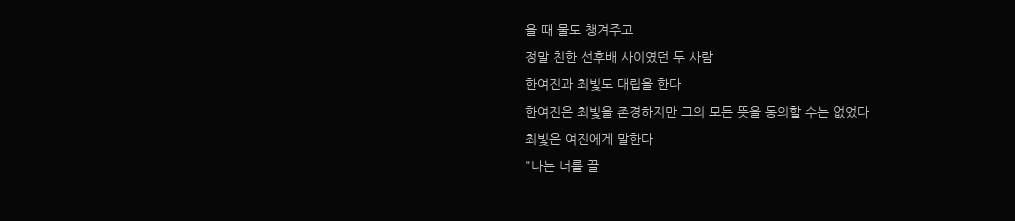을 때 물도 챙겨주고
정말 친한 선후배 사이였던 두 사람
한여진과 최빛도 대립을 한다
한여진은 최빛을 존경하지만 그의 모든 뜻을 동의할 수는 없었다
최빛은 여진에게 말한다
"나는 너를 끌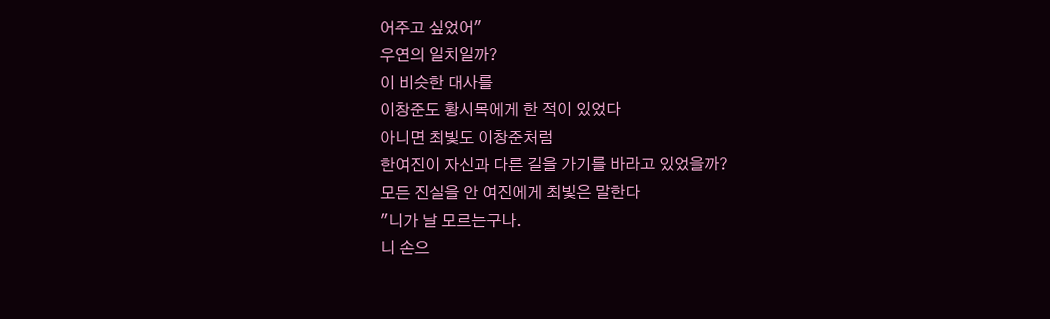어주고 싶었어"
우연의 일치일까?
이 비슷한 대사를
이창준도 황시목에게 한 적이 있었다
아니면 최빛도 이창준처럼
한여진이 자신과 다른 길을 가기를 바라고 있었을까?
모든 진실을 안 여진에게 최빛은 말한다
"니가 날 모르는구나.
니 손으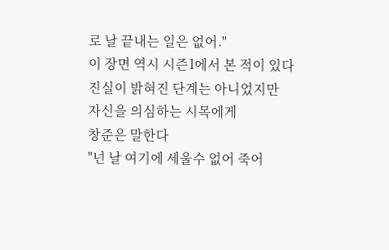로 날 끝내는 일은 없어."
이 장면 역시 시즌1에서 본 적이 있다
진실이 밝혀진 단계는 아니었지만
자신을 의심하는 시목에게
창준은 말한다
"넌 날 여기에 세울수 없어 죽어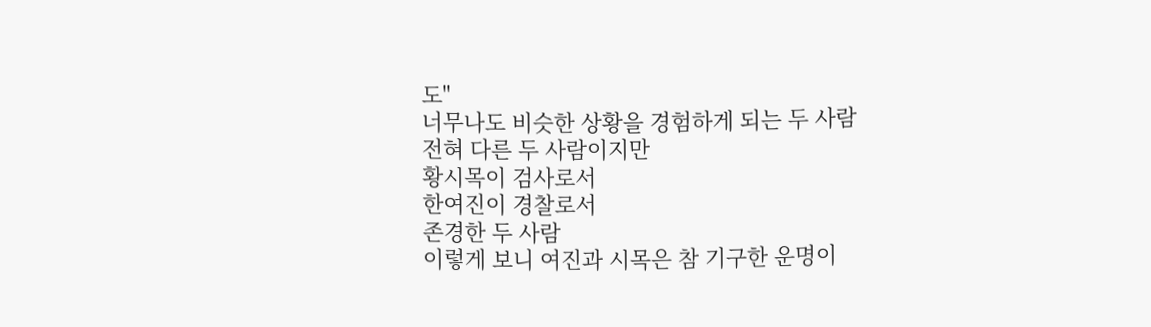도"
너무나도 비슷한 상황을 경험하게 되는 두 사람
전혀 다른 두 사람이지만
황시목이 검사로서
한여진이 경찰로서
존경한 두 사람
이렇게 보니 여진과 시목은 참 기구한 운명이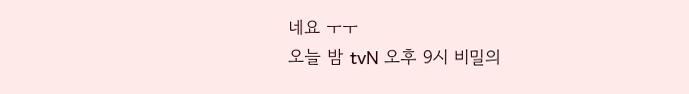네요 ㅜㅜ
오늘 밤 tvN 오후 9시 비밀의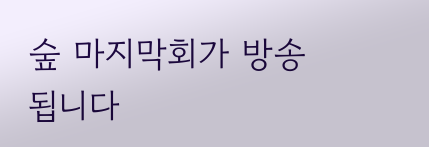숲 마지막회가 방송됩니다